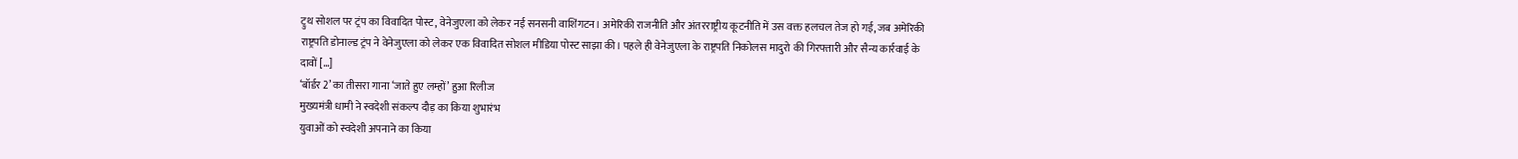ट्रुथ सोशल पर ट्रंप का विवादित पोस्ट, वेनेजुएला को लेकर नई सनसनी वाशिंगटन। अमेरिकी राजनीति और अंतरराष्ट्रीय कूटनीति में उस वक्त हलचल तेज हो गई, जब अमेरिकी राष्ट्रपति डोनाल्ड ट्रंप ने वेनेजुएला को लेकर एक विवादित सोशल मीडिया पोस्ट साझा की। पहले ही वेनेजुएला के राष्ट्रपति निकोलस मादुरो की गिरफ्तारी और सैन्य कार्रवाई के दावों […]
‘बॉर्डर 2’ का तीसरा गाना ‘जाते हुए लम्हों’ हुआ रिलीज
मुख्यमंत्री धामी ने स्वदेशी संकल्प दौड़ का किया शुभारंभ
युवाओं को स्वदेशी अपनाने का किया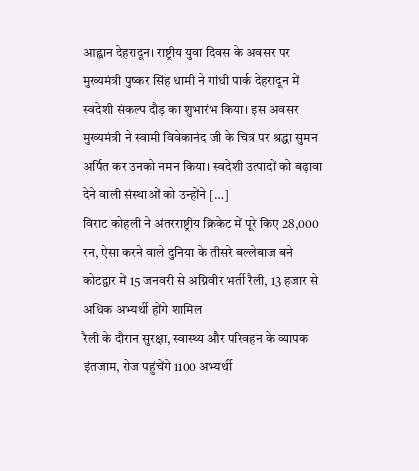आह्वान देहरादून। राष्ट्रीय युवा दिवस के अवसर पर मुख्यमंत्री पुष्कर सिंह धामी ने गांधी पार्क देहरादून में स्वदेशी संकल्प दौड़ का शुभारंभ किया। इस अवसर मुख्यमंत्री ने स्वामी विवेकानंद जी के चित्र पर श्रद्धा सुमन अर्पित कर उनको नमन किया। स्वदेशी उत्पादों को बढ़ावा देने वाली संस्थाओं को उन्होंने […]
विराट कोहली ने अंतरराष्ट्रीय क्रिकेट में पूरे किए 28,000 रन, ऐसा करने वाले दुनिया के तीसरे बल्लेबाज बने
कोटद्वार में 15 जनवरी से अग्निवीर भर्ती रैली, 13 हजार से अधिक अभ्यर्थी होंगे शामिल
रैली के दौरान सुरक्षा, स्वास्थ्य और परिवहन के व्यापक इंतजाम, रोज पहुंचेंगे 1100 अभ्यर्थी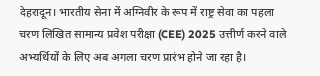देहरादून। भारतीय सेना में अग्निवीर के रूप में राष्ट्र सेवा का पहला चरण लिखित सामान्य प्रवेश परीक्षा (CEE) 2025 उत्तीर्ण करने वाले अभ्यर्थियों के लिए अब अगला चरण प्रारंभ होने जा रहा है।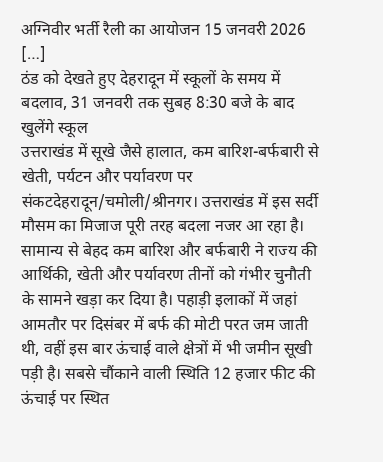अग्निवीर भर्ती रैली का आयोजन 15 जनवरी 2026 […]
ठंड को देखते हुए देहरादून में स्कूलों के समय में बदलाव, 31 जनवरी तक सुबह 8:30 बजे के बाद खुलेंगे स्कूल
उत्तराखंड में सूखे जैसे हालात, कम बारिश-बर्फबारी से खेती, पर्यटन और पर्यावरण पर संकटदेहरादून/चमोली/श्रीनगर। उत्तराखंड में इस सर्दी मौसम का मिजाज पूरी तरह बदला नजर आ रहा है। सामान्य से बेहद कम बारिश और बर्फबारी ने राज्य की आर्थिकी, खेती और पर्यावरण तीनों को गंभीर चुनौती के सामने खड़ा कर दिया है। पहाड़ी इलाकों में जहां आमतौर पर दिसंबर में बर्फ की मोटी परत जम जाती थी, वहीं इस बार ऊंचाई वाले क्षेत्रों में भी जमीन सूखी पड़ी है। सबसे चौंकाने वाली स्थिति 12 हजार फीट की ऊंचाई पर स्थित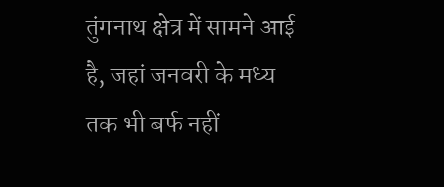तुंगनाथ क्षेत्र में सामने आई है, जहां जनवरी के मध्य तक भी बर्फ नहीं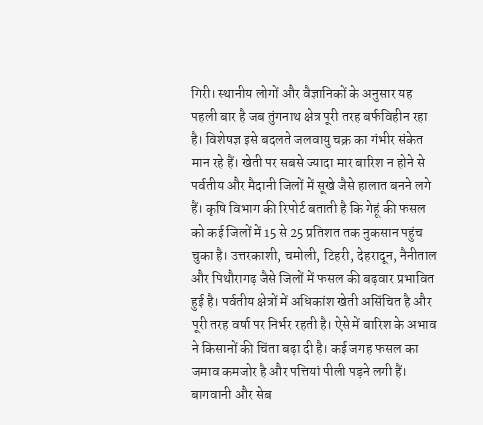गिरी। स्थानीय लोगों और वैज्ञानिकों के अनुसार यह पहली बार है जब तुंगनाथ क्षेत्र पूरी तरह बर्फविहीन रहा है। विशेषज्ञ इसे बदलते जलवायु चक्र का गंभीर संकेत मान रहे हैं। खेती पर सबसे ज्यादा मार बारिश न होने से पर्वतीय और मैदानी जिलों में सूखे जैसे हालात बनने लगे हैं। कृषि विभाग की रिपोर्ट बताती है कि गेहूं की फसल को कई जिलों में 15 से 25 प्रतिशत तक नुकसान पहुंच चुका है। उत्तरकाशी, चमोली, टिहरी, देहरादून, नैनीताल और पिथौरागढ़ जैसे जिलों में फसल की बढ़वार प्रभावित हुई है। पर्वतीय क्षेत्रों में अधिकांश खेती असिंचित है और पूरी तरह वर्षा पर निर्भर रहती है। ऐसे में बारिश के अभाव ने किसानों की चिंता बढ़ा दी है। कई जगह फसल का जमाव कमजोर है और पत्तियां पीली पड़ने लगी हैं। बागवानी और सेब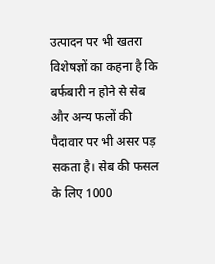उत्पादन पर भी खतरा विशेषज्ञों का कहना है कि बर्फबारी न होने से सेब और अन्य फलों की पैदावार पर भी असर पड़ सकता है। सेब की फसल के लिए 1000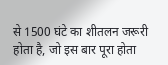से 1500 घंटे का शीतलन जरूरी होता है, जो इस बार पूरा होता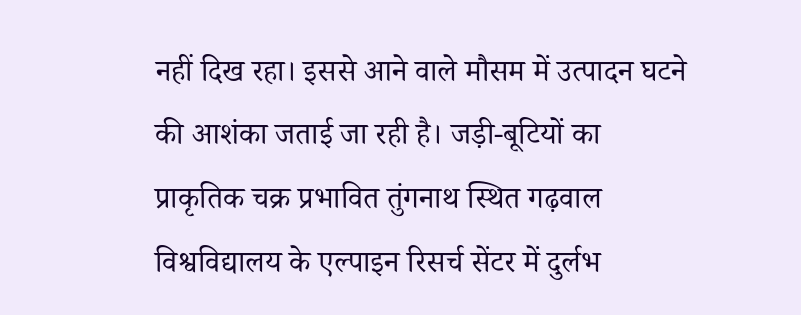नहीं दिख रहा। इससे आने वाले मौसम में उत्पादन घटने की आशंका जताई जा रही है। जड़ी-बूटियों का प्राकृतिक चक्र प्रभावित तुंगनाथ स्थित गढ़वाल विश्वविद्यालय के एल्पाइन रिसर्च सेंटर में दुर्लभ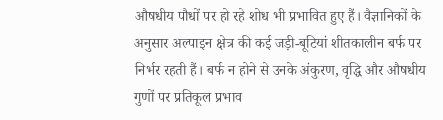औषधीय पौधों पर हो रहे शोध भी प्रभावित हुए हैं। वैज्ञानिकों के अनुसार अल्पाइन क्षेत्र की कई जड़ी-बूटियां शीतकालीन बर्फ पर निर्भर रहती हैं। बर्फ न होने से उनके अंकुरण, वृद्धि और औषधीय गुणों पर प्रतिकूल प्रभाव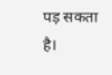पड़ सकता है।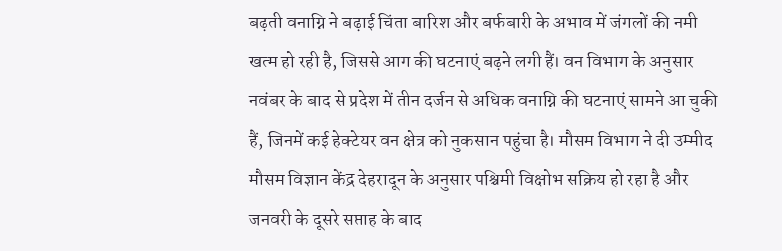बढ़ती वनाग्नि ने बढ़ाई चिंता बारिश और बर्फबारी के अभाव में जंगलों की नमी खत्म हो रही है, जिससे आग की घटनाएं बढ़ने लगी हैं। वन विभाग के अनुसार नवंबर के बाद से प्रदेश में तीन दर्जन से अधिक वनाग्नि की घटनाएं सामने आ चुकी हैं, जिनमें कई हेक्टेयर वन क्षेत्र को नुकसान पहुंचा है। मौसम विभाग ने दी उम्मीद मौसम विज्ञान केंद्र देहरादून के अनुसार पश्चिमी विक्षोभ सक्रिय हो रहा है और जनवरी के दूसरे सप्ताह के बाद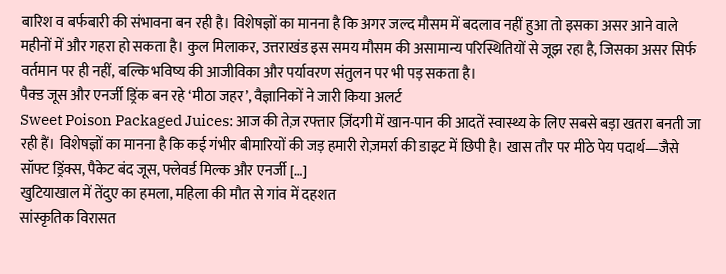बारिश व बर्फबारी की संभावना बन रही है। विशेषज्ञों का मानना है कि अगर जल्द मौसम में बदलाव नहीं हुआ तो इसका असर आने वाले महीनों में और गहरा हो सकता है। कुल मिलाकर, उत्तराखंड इस समय मौसम की असामान्य परिस्थितियों से जूझ रहा है, जिसका असर सिर्फ वर्तमान पर ही नहीं, बल्कि भविष्य की आजीविका और पर्यावरण संतुलन पर भी पड़ सकता है।
पैक्ड जूस और एनर्जी ड्रिंक बन रहे ‘मीठा जहर’, वैज्ञानिकों ने जारी किया अलर्ट
Sweet Poison Packaged Juices: आज की तेज़ रफ्तार ज़िंदगी में खान-पान की आदतें स्वास्थ्य के लिए सबसे बड़ा खतरा बनती जा रही हैं। विशेषज्ञों का मानना है कि कई गंभीर बीमारियों की जड़ हमारी रोज़मर्रा की डाइट में छिपी है। खास तौर पर मीठे पेय पदार्थ—जैसे सॉफ्ट ड्रिंक्स, पैकेट बंद जूस, फ्लेवर्ड मिल्क और एनर्जी […]
खुटियाखाल में तेंदुए का हमला, महिला की मौत से गांव में दहशत
सांस्कृतिक विरासत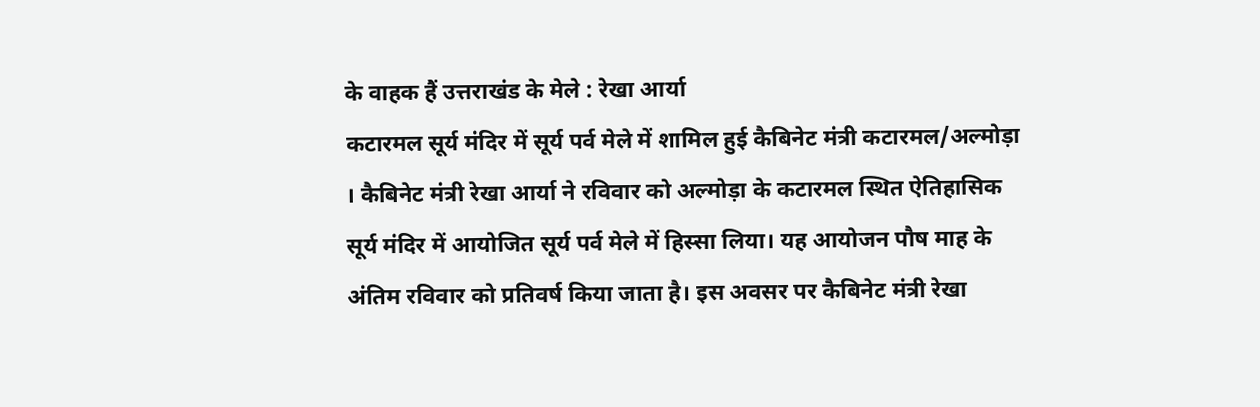के वाहक हैं उत्तराखंड के मेले : रेखा आर्या
कटारमल सूर्य मंदिर में सूर्य पर्व मेले में शामिल हुई कैबिनेट मंत्री कटारमल/अल्मोड़ा । कैबिनेट मंत्री रेखा आर्या ने रविवार को अल्मोड़ा के कटारमल स्थित ऐतिहासिक सूर्य मंदिर में आयोजित सूर्य पर्व मेले में हिस्सा लिया। यह आयोजन पौष माह के अंतिम रविवार को प्रतिवर्ष किया जाता है। इस अवसर पर कैबिनेट मंत्री रेखा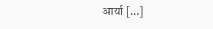आर्या […]